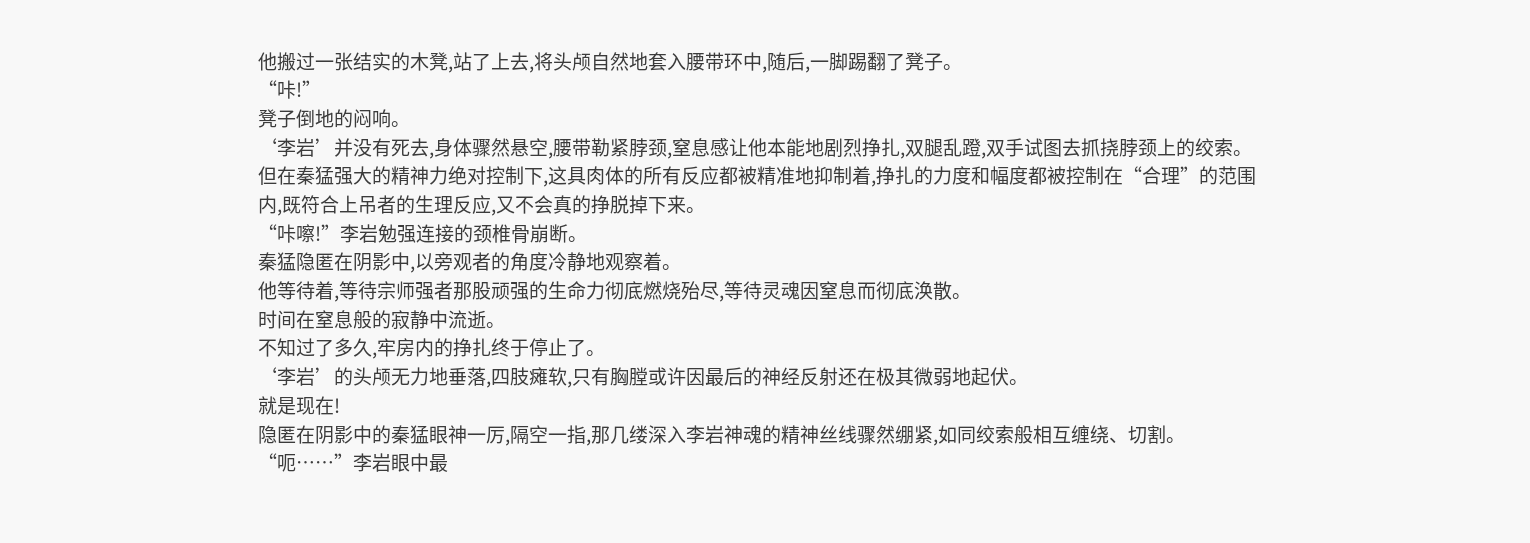他搬过一张结实的木凳,站了上去,将头颅自然地套入腰带环中,随后,一脚踢翻了凳子。
“咔!”
凳子倒地的闷响。
‘李岩’并没有死去,身体骤然悬空,腰带勒紧脖颈,窒息感让他本能地剧烈挣扎,双腿乱蹬,双手试图去抓挠脖颈上的绞索。
但在秦猛强大的精神力绝对控制下,这具肉体的所有反应都被精准地抑制着,挣扎的力度和幅度都被控制在“合理”的范围内,既符合上吊者的生理反应,又不会真的挣脱掉下来。
“咔嚓!”李岩勉强连接的颈椎骨崩断。
秦猛隐匿在阴影中,以旁观者的角度冷静地观察着。
他等待着,等待宗师强者那股顽强的生命力彻底燃烧殆尽,等待灵魂因窒息而彻底涣散。
时间在窒息般的寂静中流逝。
不知过了多久,牢房内的挣扎终于停止了。
‘李岩’的头颅无力地垂落,四肢瘫软,只有胸膛或许因最后的神经反射还在极其微弱地起伏。
就是现在!
隐匿在阴影中的秦猛眼神一厉,隔空一指,那几缕深入李岩神魂的精神丝线骤然绷紧,如同绞索般相互缠绕、切割。
“呃……”李岩眼中最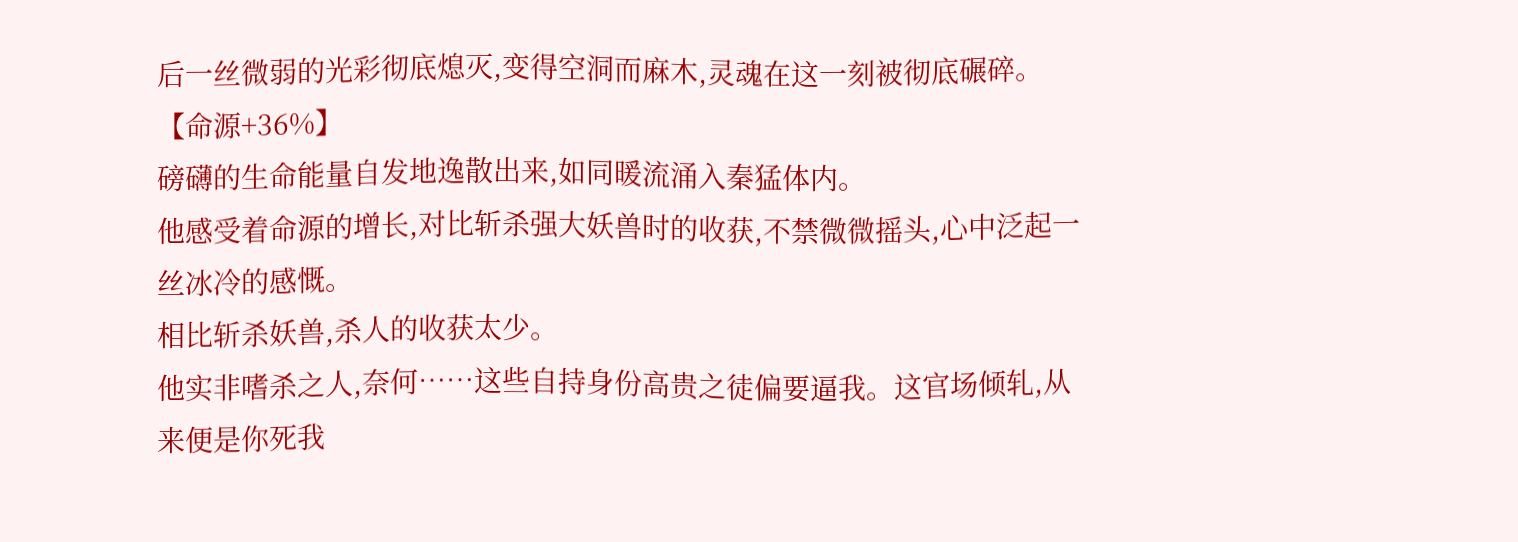后一丝微弱的光彩彻底熄灭,变得空洞而麻木,灵魂在这一刻被彻底碾碎。
【命源+36%】
磅礴的生命能量自发地逸散出来,如同暖流涌入秦猛体内。
他感受着命源的增长,对比斩杀强大妖兽时的收获,不禁微微摇头,心中泛起一丝冰冷的感慨。
相比斩杀妖兽,杀人的收获太少。
他实非嗜杀之人,奈何……这些自持身份高贵之徒偏要逼我。这官场倾轧,从来便是你死我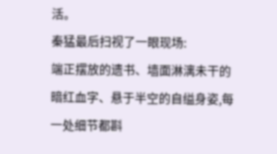活。
秦猛最后扫视了一眼现场:
端正摆放的遗书、墙面淋漓未干的暗红血字、悬于半空的自缢身姿,每一处细节都斟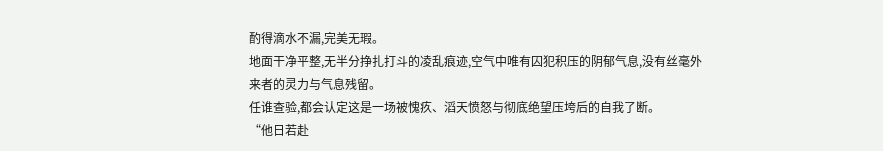酌得滴水不漏,完美无瑕。
地面干净平整,无半分挣扎打斗的凌乱痕迹,空气中唯有囚犯积压的阴郁气息,没有丝毫外来者的灵力与气息残留。
任谁查验,都会认定这是一场被愧疚、滔天愤怒与彻底绝望压垮后的自我了断。
“他日若赴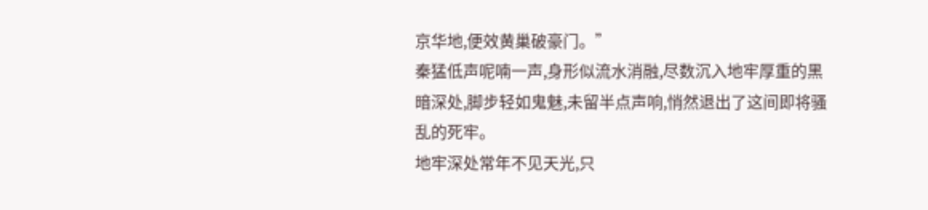京华地,便效黄巢破豪门。”
秦猛低声呢喃一声,身形似流水消融,尽数沉入地牢厚重的黑暗深处,脚步轻如鬼魅,未留半点声响,悄然退出了这间即将骚乱的死牢。
地牢深处常年不见天光,只